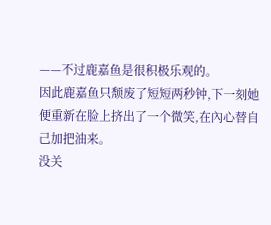——不过鹿嘉鱼是很积极乐观的。
因此鹿嘉鱼只颓废了短短两秒钟,下一刻她便重新在脸上挤出了一个微笑,在內心替自己加把油来。
没关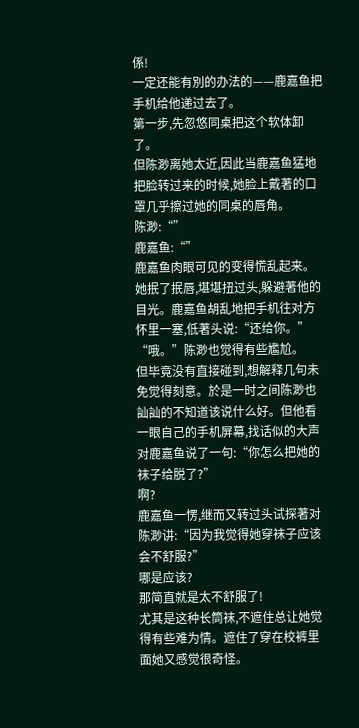係!
一定还能有別的办法的——鹿嘉鱼把手机给他递过去了。
第一步,先忽悠同桌把这个软体卸了。
但陈渺离她太近,因此当鹿嘉鱼猛地把脸转过来的时候,她脸上戴著的口罩几乎擦过她的同桌的唇角。
陈渺:“”
鹿嘉鱼:“”
鹿嘉鱼肉眼可见的变得慌乱起来。
她抿了抿唇,堪堪扭过头,躲避著他的目光。鹿嘉鱼胡乱地把手机往对方怀里一塞,低著头说:“还给你。”
“哦。”陈渺也觉得有些尷尬。
但毕竟没有直接碰到,想解释几句未免觉得刻意。於是一时之间陈渺也訕訕的不知道该说什么好。但他看一眼自己的手机屏幕,找话似的大声对鹿嘉鱼说了一句:“你怎么把她的袜子给脱了?”
啊?
鹿嘉鱼一愣,继而又转过头试探著对陈渺讲:“因为我觉得她穿袜子应该会不舒服?”
哪是应该?
那简直就是太不舒服了!
尤其是这种长筒袜,不遮住总让她觉得有些难为情。遮住了穿在校裤里面她又感觉很奇怪。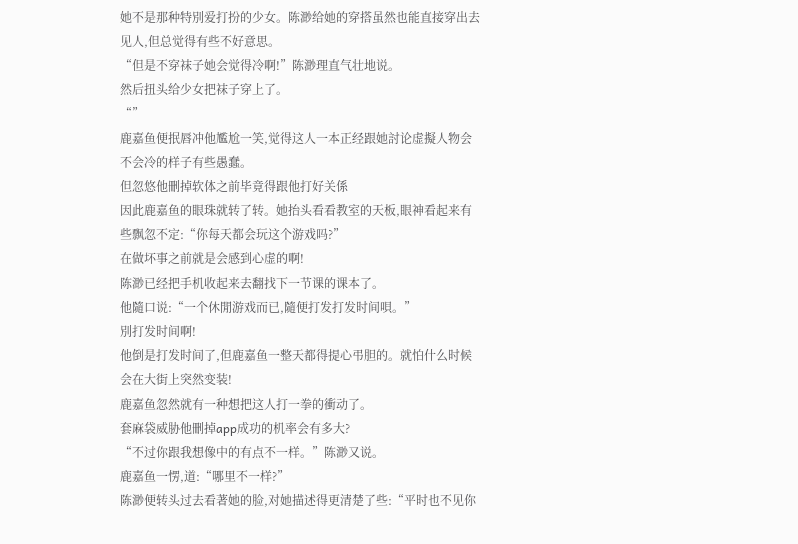她不是那种特別爱打扮的少女。陈渺给她的穿搭虽然也能直接穿出去见人,但总觉得有些不好意思。
“但是不穿袜子她会觉得冷啊!”陈渺理直气壮地说。
然后扭头给少女把袜子穿上了。
“”
鹿嘉鱼便抿唇冲他尷尬一笑,觉得这人一本正经跟她討论虚擬人物会不会冷的样子有些愚蠢。
但忽悠他刪掉软体之前毕竟得跟他打好关係
因此鹿嘉鱼的眼珠就转了转。她抬头看看教室的天板,眼神看起来有些飘忽不定:“你每天都会玩这个游戏吗?”
在做坏事之前就是会感到心虚的啊!
陈渺已经把手机收起来去翻找下一节课的课本了。
他隨口说:“一个休閒游戏而已,隨便打发打发时间唄。”
別打发时间啊!
他倒是打发时间了,但鹿嘉鱼一整天都得提心弔胆的。就怕什么时候会在大街上突然变装!
鹿嘉鱼忽然就有一种想把这人打一拳的衝动了。
套麻袋威胁他刪掉app成功的机率会有多大?
“不过你跟我想像中的有点不一样。”陈渺又说。
鹿嘉鱼一愣,道:“哪里不一样?”
陈渺便转头过去看著她的脸,对她描述得更清楚了些:“平时也不见你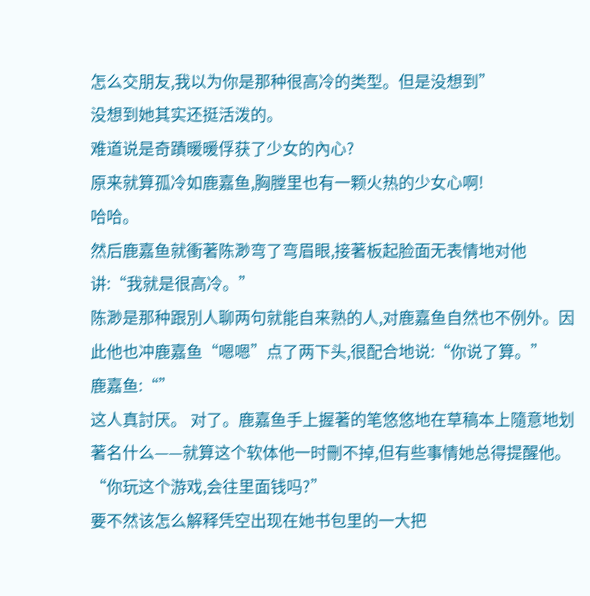怎么交朋友,我以为你是那种很高冷的类型。但是没想到”
没想到她其实还挺活泼的。
难道说是奇蹟暖暖俘获了少女的內心?
原来就算孤冷如鹿嘉鱼,胸膛里也有一颗火热的少女心啊!
哈哈。
然后鹿嘉鱼就衝著陈渺弯了弯眉眼,接著板起脸面无表情地对他讲:“我就是很高冷。”
陈渺是那种跟別人聊两句就能自来熟的人,对鹿嘉鱼自然也不例外。因此他也冲鹿嘉鱼“嗯嗯”点了两下头,很配合地说:“你说了算。”
鹿嘉鱼:“”
这人真討厌。 对了。鹿嘉鱼手上握著的笔悠悠地在草稿本上隨意地划著名什么——就算这个软体他一时刪不掉,但有些事情她总得提醒他。
“你玩这个游戏,会往里面钱吗?”
要不然该怎么解释凭空出现在她书包里的一大把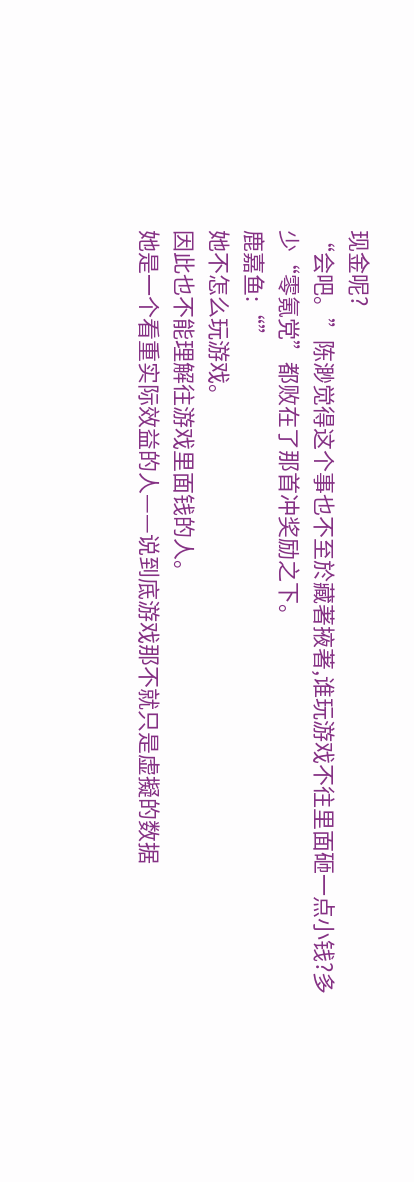现金呢?
“会吧。”陈渺觉得这个事也不至於藏著掖著,谁玩游戏不往里面砸一点小钱?多少“零氪党”都败在了那首冲奖励之下。
鹿嘉鱼:“”
她不怎么玩游戏。
因此也不能理解往游戏里面钱的人。
她是一个看重实际效益的人——说到底游戏那不就只是虚擬的数据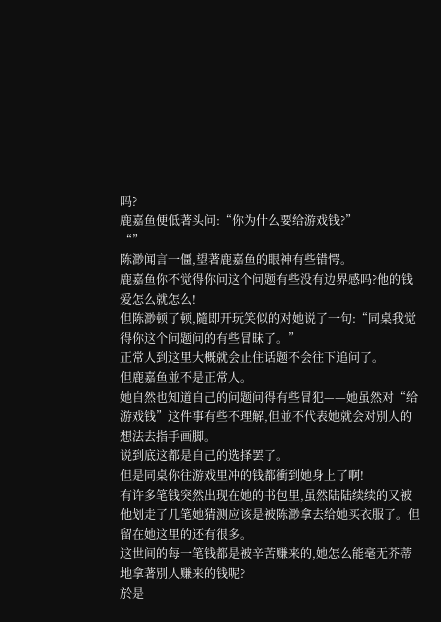吗?
鹿嘉鱼便低著头问:“你为什么要给游戏钱?”
“”
陈渺闻言一僵,望著鹿嘉鱼的眼神有些错愕。
鹿嘉鱼你不觉得你问这个问题有些没有边界感吗?他的钱爱怎么就怎么!
但陈渺顿了顿,隨即开玩笑似的对她说了一句:“同桌我觉得你这个问题问的有些冒昧了。”
正常人到这里大概就会止住话题不会往下追问了。
但鹿嘉鱼並不是正常人。
她自然也知道自己的问题问得有些冒犯——她虽然对“给游戏钱”这件事有些不理解,但並不代表她就会对別人的想法去指手画脚。
说到底这都是自己的选择罢了。
但是同桌你往游戏里冲的钱都衝到她身上了啊!
有许多笔钱突然出现在她的书包里,虽然陆陆续续的又被他划走了几笔她猜测应该是被陈渺拿去给她买衣服了。但留在她这里的还有很多。
这世间的每一笔钱都是被辛苦赚来的,她怎么能毫无芥蒂地拿著別人赚来的钱呢?
於是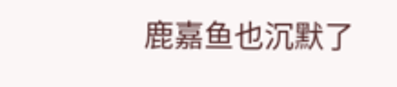鹿嘉鱼也沉默了